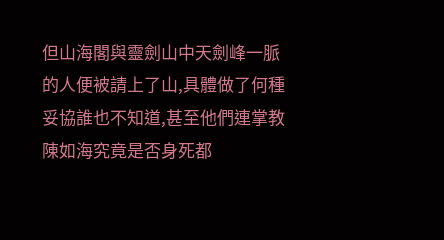但山海閣與靈劍山中天劍峰一脈的人便被請上了山,具體做了何種妥協誰也不知道,甚至他們連掌教陳如海究竟是否身死都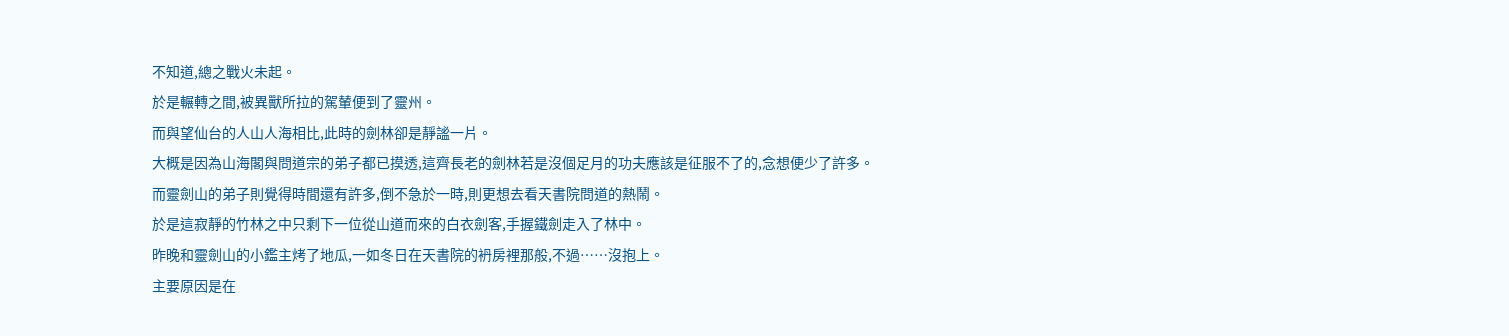不知道,總之戰火未起。
於是輾轉之間,被異獸所拉的駕輦便到了靈州。
而與望仙台的人山人海相比,此時的劍林卻是靜謐一片。
大概是因為山海閣與問道宗的弟子都已摸透,這齊長老的劍林若是沒個足月的功夫應該是征服不了的,念想便少了許多。
而靈劍山的弟子則覺得時間還有許多,倒不急於一時,則更想去看天書院問道的熱鬧。
於是這寂靜的竹林之中只剩下一位從山道而來的白衣劍客,手握鐵劍走入了林中。
昨晚和靈劍山的小鑑主烤了地瓜,一如冬日在天書院的袇房裡那般,不過……沒抱上。
主要原因是在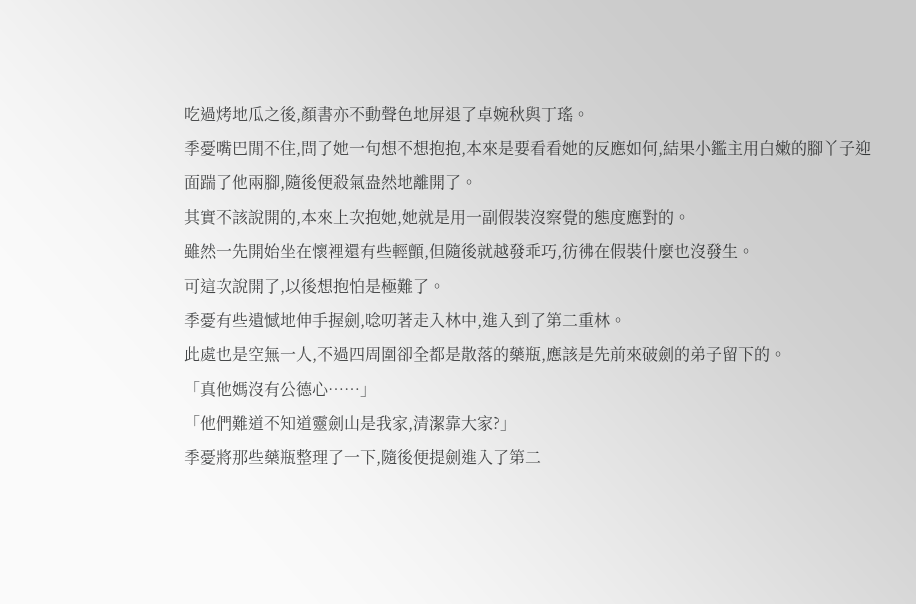吃過烤地瓜之後,顏書亦不動聲色地屏退了卓婉秋與丁瑤。
季憂嘴巴閒不住,問了她一句想不想抱抱,本來是要看看她的反應如何,結果小鑑主用白嫩的腳丫子迎面踹了他兩腳,隨後便殺氣盎然地離開了。
其實不該說開的,本來上次抱她,她就是用一副假裝沒察覺的態度應對的。
雖然一先開始坐在懷裡還有些輕顫,但隨後就越發乖巧,彷彿在假裝什麼也沒發生。
可這次說開了,以後想抱怕是極難了。
季憂有些遺憾地伸手握劍,唸叨著走入林中,進入到了第二重林。
此處也是空無一人,不過四周圍卻全都是散落的藥瓶,應該是先前來破劍的弟子留下的。
「真他媽沒有公德心……」
「他們難道不知道靈劍山是我家,清潔靠大家?」
季憂將那些藥瓶整理了一下,隨後便提劍進入了第二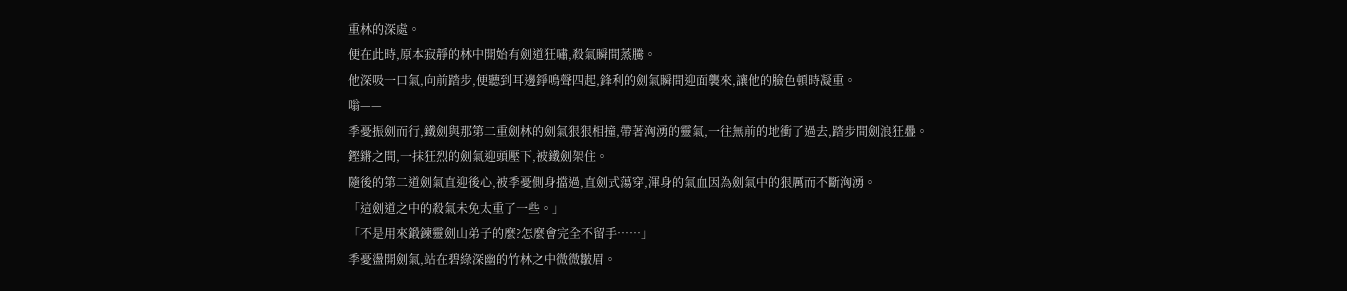重林的深處。
便在此時,原本寂靜的林中開始有劍道狂嘯,殺氣瞬間蒸騰。
他深吸一口氣,向前踏步,便聽到耳邊錚鳴聲四起,鋒利的劍氣瞬間迎面襲來,讓他的臉色頓時凝重。
嗡——
季憂振劍而行,鐵劍與那第二重劍林的劍氣狠狠相撞,帶著洶湧的靈氣,一往無前的地衝了過去,踏步間劍浪狂疊。
鏗鏘之間,一抹狂烈的劍氣迎頭壓下,被鐵劍架住。
隨後的第二道劍氣直迎後心,被季憂側身擋過,直劍式蕩穿,渾身的氣血因為劍氣中的狠厲而不斷洶湧。
「這劍道之中的殺氣未免太重了一些。」
「不是用來鍛鍊靈劍山弟子的麼?怎麼會完全不留手……」
季憂盪開劍氣,站在碧綠深幽的竹林之中微微皺眉。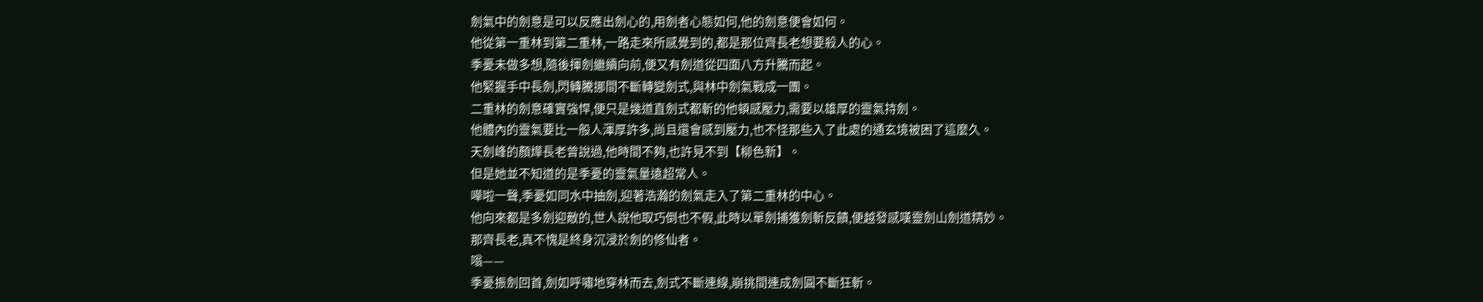劍氣中的劍意是可以反應出劍心的,用劍者心態如何,他的劍意便會如何。
他從第一重林到第二重林,一路走來所感覺到的,都是那位齊長老想要殺人的心。
季憂未做多想,隨後揮劍繼續向前,便又有劍道從四面八方升騰而起。
他緊握手中長劍,閃轉騰挪間不斷轉變劍式,與林中劍氣戰成一團。
二重林的劍意確實強悍,便只是幾道直劍式都斬的他頓感壓力,需要以雄厚的靈氣持劍。
他體內的靈氣要比一般人渾厚許多,尚且還會感到壓力,也不怪那些入了此處的通玄境被困了這麼久。
天劍峰的顏燁長老曾說過,他時間不夠,也許見不到【柳色新】。
但是她並不知道的是季憂的靈氣量遠超常人。
嘩啦一聲,季憂如同水中抽劍,迎著浩瀚的劍氣走入了第二重林的中心。
他向來都是多劍迎敵的,世人說他取巧倒也不假,此時以單劍捕獲劍斬反饋,便越發感嘆靈劍山劍道精妙。
那齊長老,真不愧是終身沉浸於劍的修仙者。
嗡——
季憂振劍回首,劍如呼嘯地穿林而去,劍式不斷連線,崩挑間連成劍圓不斷狂斬。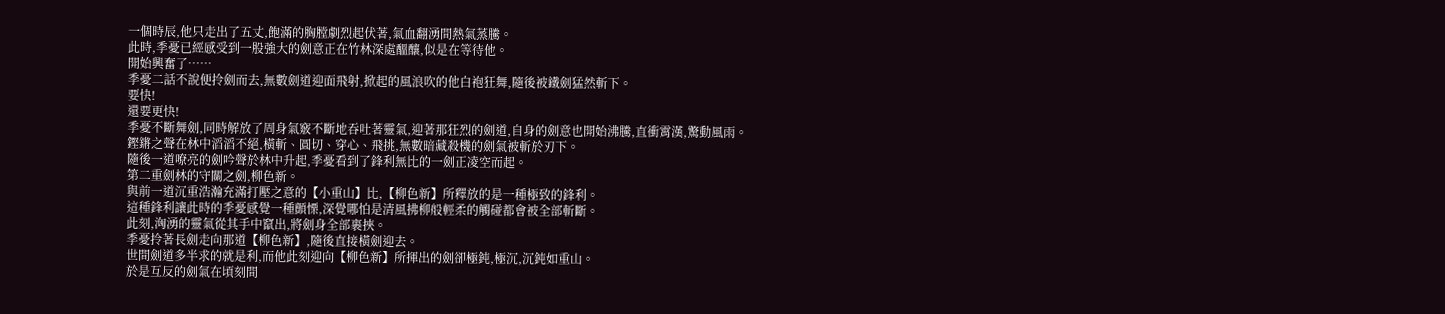一個時辰,他只走出了五丈,飽滿的胸膛劇烈起伏著,氣血翻湧間熱氣蒸騰。
此時,季憂已經感受到一股強大的劍意正在竹林深處醞釀,似是在等待他。
開始興奮了……
季憂二話不說便拎劍而去,無數劍道迎面飛射,掀起的風浪吹的他白袍狂舞,隨後被鐵劍猛然斬下。
要快!
還要更快!
季憂不斷舞劍,同時解放了周身氣竅不斷地吞吐著靈氣,迎著那狂烈的劍道,自身的劍意也開始沸騰,直衝霄漢,驚動風雨。
鏗鏘之聲在林中滔滔不絕,橫斬、圓切、穿心、飛挑,無數暗藏殺機的劍氣被斬於刃下。
隨後一道嘹亮的劍吟聲於林中升起,季憂看到了鋒利無比的一劍正凌空而起。
第二重劍林的守關之劍,柳色新。
與前一道沉重浩瀚充滿打壓之意的【小重山】比,【柳色新】所釋放的是一種極致的鋒利。
這種鋒利讓此時的季憂感覺一種顫慄,深覺哪怕是清風拂柳般輕柔的觸碰都會被全部斬斷。
此刻,洶湧的靈氣從其手中竄出,將劍身全部裹挾。
季憂拎著長劍走向那道【柳色新】,隨後直接橫劍迎去。
世間劍道多半求的就是利,而他此刻迎向【柳色新】所揮出的劍卻極鈍,極沉,沉鈍如重山。
於是互反的劍氣在頃刻間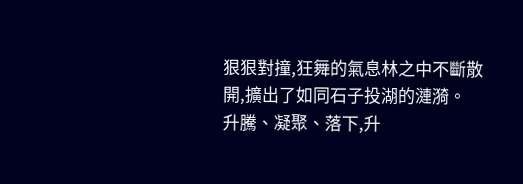狠狠對撞,狂舞的氣息林之中不斷散開,擴出了如同石子投湖的漣漪。
升騰、凝聚、落下,升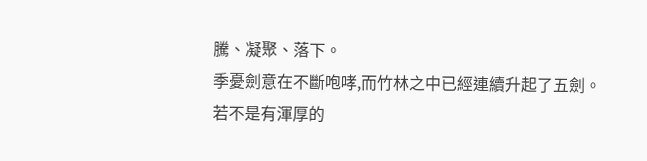騰、凝聚、落下。
季憂劍意在不斷咆哮,而竹林之中已經連續升起了五劍。
若不是有渾厚的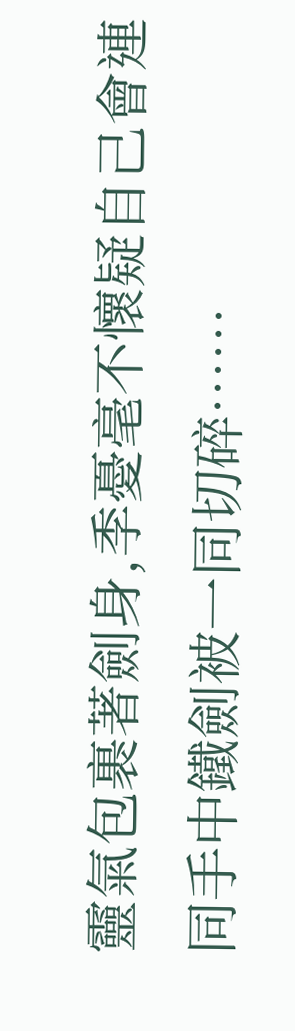靈氣包裹著劍身,季憂毫不懷疑自己會連同手中鐵劍被一同切碎……